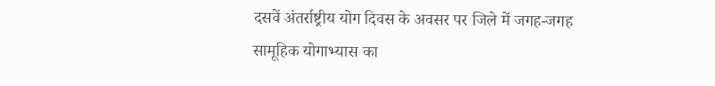दसवें अंतर्राष्ट्रीय योग दिवस के अवसर पर जिले में जगह-जगह सामूहिक योगाभ्यास का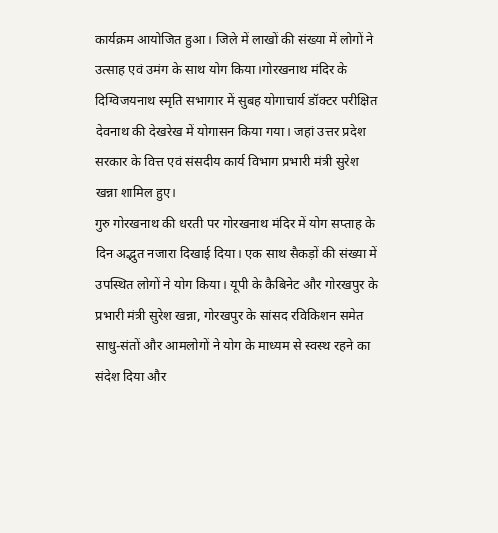कार्यक्रम आयोजित हुआ। जिले में लाखों की संख्या में लोगों ने उत्साह एवं उमंग के साथ योग किया।गोरखनाथ मंदिर के दिग्विजयनाथ स्मृति सभागार में सुबह योगाचार्य डॉक्टर परीक्षित देवनाथ की देखरेख में योगासन किया गया। जहां उत्तर प्रदेश सरकार के वित्त एवं संसदीय कार्य विभाग प्रभारी मंत्री सुरेश खन्ना शामिल हुए।
गुरु गोरखनाथ की धरती पर गोरखनाथ मंदिर में योग सप्ताह के दिन अद्भुत नजारा दिखाई दिया। एक साथ सैकड़ों की संख्या में उपस्थित लोगों ने योग किया। यूपी के कैबिनेट और गोरखपुर के प्रभारी मंत्री सुरेश खन्ना, गोरखपुर के सांसद रविकिशन समेत साधु-संतों और आमलोगों ने योग के माध्यम से स्वस्थ रहने का संदेश दिया और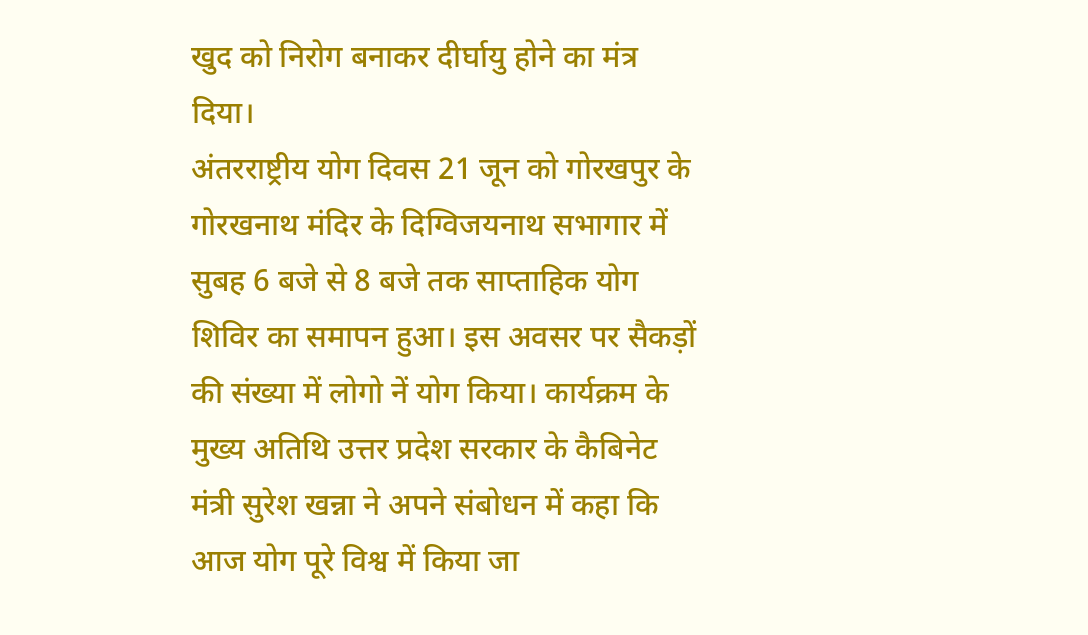खुद को निरोग बनाकर दीर्घायु होने का मंत्र दिया।
अंतरराष्ट्रीय योग दिवस 21 जून को गोरखपुर के गोरखनाथ मंदिर के दिग्विजयनाथ सभागार में सुबह 6 बजे से 8 बजे तक साप्ताहिक योग शिविर का समापन हुआ। इस अवसर पर सैकड़ों की संख्या में लोगो नें योग किया। कार्यक्रम के मुख्य अतिथि उत्तर प्रदेश सरकार के कैबिनेट मंत्री सुरेश खन्ना ने अपने संबोधन में कहा कि आज योग पूरे विश्व में किया जा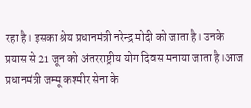रहा है। इसका श्रेय प्रधानमंत्री नरेन्द्र मोदी को जाता है। उनके प्रयास से 21 जून को अंतरराष्ट्रीय योग दिवस मनाया जाता है।आज प्रधानमंत्री जम्मू कश्मीर सेना के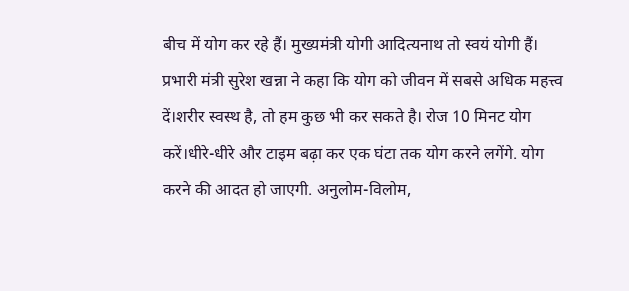बीच में योग कर रहे हैं। मुख्यमंत्री योगी आदित्यनाथ तो स्वयं योगी हैं।
प्रभारी मंत्री सुरेश खन्ना ने कहा कि योग को जीवन में सबसे अधिक महत्त्व दें।शरीर स्वस्थ है, तो हम कुछ भी कर सकते है। रोज 10 मिनट योग करें।धीरे-धीरे और टाइम बढ़ा कर एक घंटा तक योग करने लगेंगे. योग करने की आदत हो जाएगी. अनुलोम-विलोम,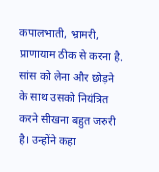कपालभाती, भ्रामरी, प्राणायाम ठीक से करना है. सांस को लेना और छोड़ने के साथ उसको नियंत्रित करने सीखना बहुत जरुरी है। उन्होंने कहा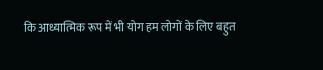कि आध्यात्मिक रूप में भी योग हम लोगों के लिए बहुत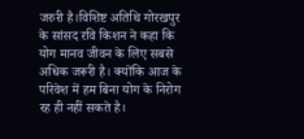जरुरी है।विशिष्ट अतिथि गोरखपुर के सांसद रवि किशन ने कहा कि योग मानव जीवन के लिए सबसे अधिक जरूरी है। क्योंकि आज के परिवेश में हम बिना योग के निरोग रह ही नहीं सकते है।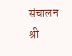संचालन श्री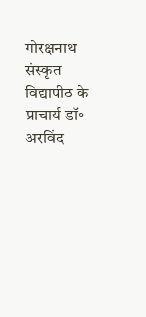गोरक्षनाथ संस्कृत विद्यापीठ के प्राचार्य डॉ॰ अरविंद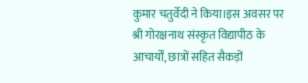कुमार चतुर्वेदी ने किया।इस अवसर पर श्री गोरक्षनाथ संस्कृत विद्यापीठ के आचार्यों, छात्रों सहित सैकड़ों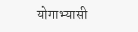योगाभ्यासी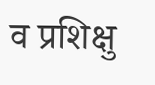व प्रशिक्षु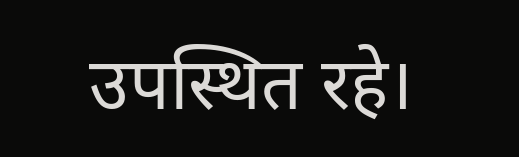उपस्थित रहे।